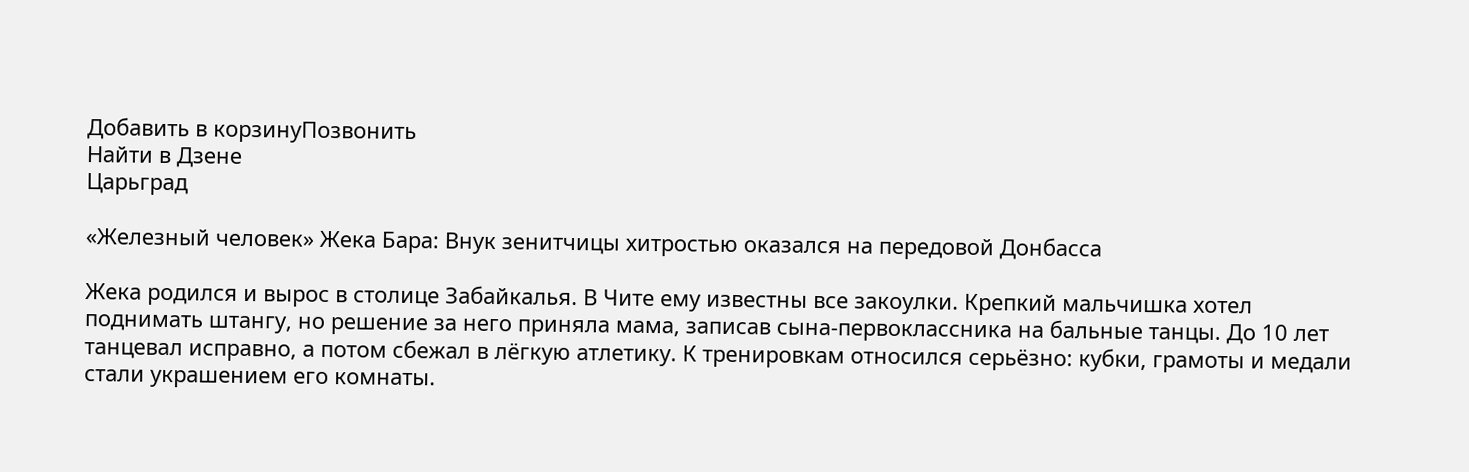Добавить в корзинуПозвонить
Найти в Дзене
Царьград

«Железный человек» Жека Бара: Внук зенитчицы хитростью оказался на передовой Донбасса

Жека родился и вырос в столице Забайкалья. В Чите ему известны все закоулки. Крепкий мальчишка хотел поднимать штангу, но решение за него приняла мама, записав сына-первоклассника на бальные танцы. До 10 лет танцевал исправно, а потом сбежал в лёгкую атлетику. К тренировкам относился серьёзно: кубки, грамоты и медали стали украшением его комнаты.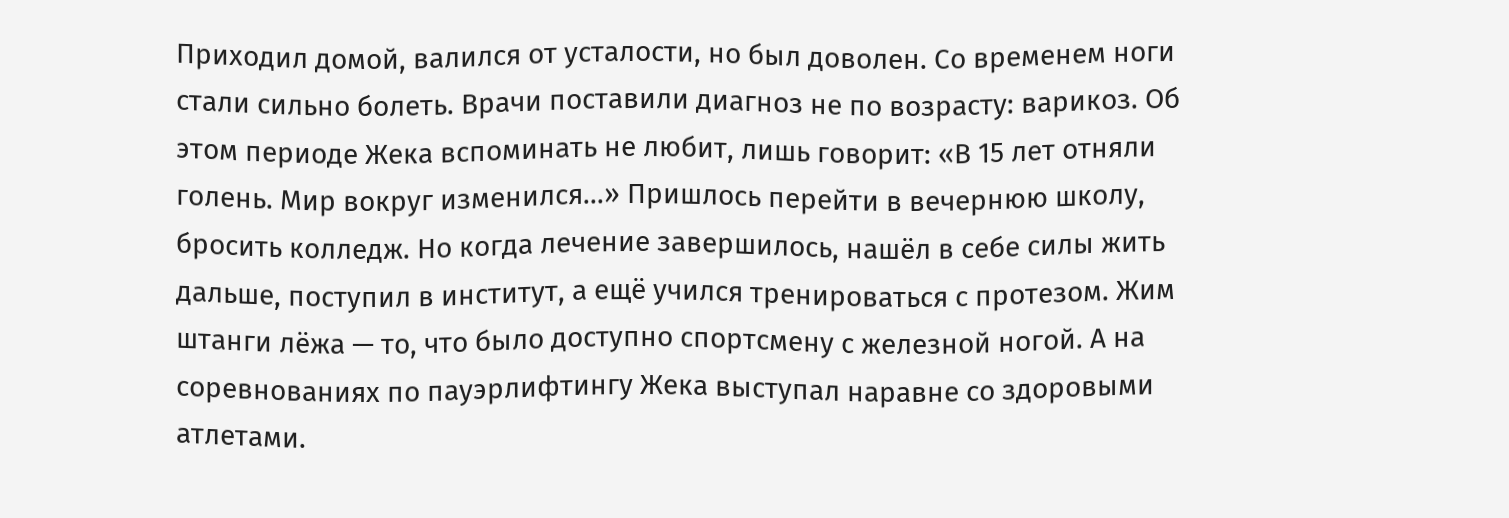Приходил домой, валился от усталости, но был доволен. Со временем ноги стали сильно болеть. Врачи поставили диагноз не по возрасту: варикоз. Об этом периоде Жека вспоминать не любит, лишь говорит: «В 15 лет отняли голень. Мир вокруг изменился...» Пришлось перейти в вечернюю школу, бросить колледж. Но когда лечение завершилось, нашёл в себе силы жить дальше, поступил в институт, а ещё учился тренироваться с протезом. Жим штанги лёжа — то, что было доступно спортсмену с железной ногой. А на соревнованиях по пауэрлифтингу Жека выступал наравне со здоровыми атлетами.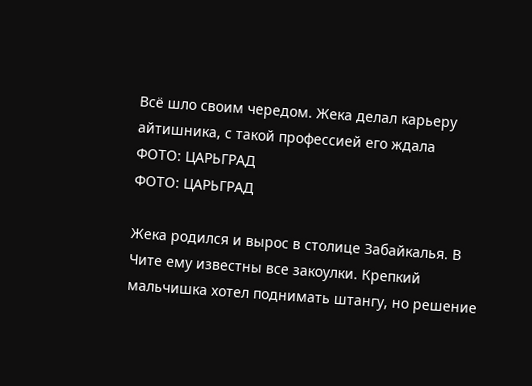Всё шло своим чередом. Жека делал карьеру айтишника, с такой профессией его ждала
ФОТО: ЦАРЬГРАД
ФОТО: ЦАРЬГРАД

Жека родился и вырос в столице Забайкалья. В Чите ему известны все закоулки. Крепкий мальчишка хотел поднимать штангу, но решение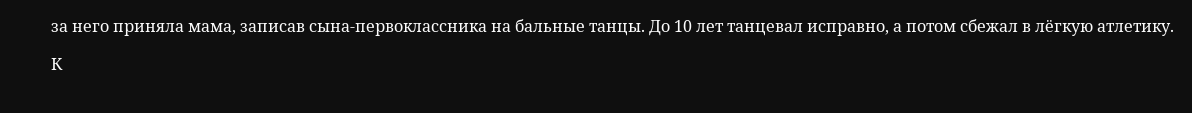за него приняла мама, записав сына-первоклассника на бальные танцы. До 10 лет танцевал исправно, а потом сбежал в лёгкую атлетику.

К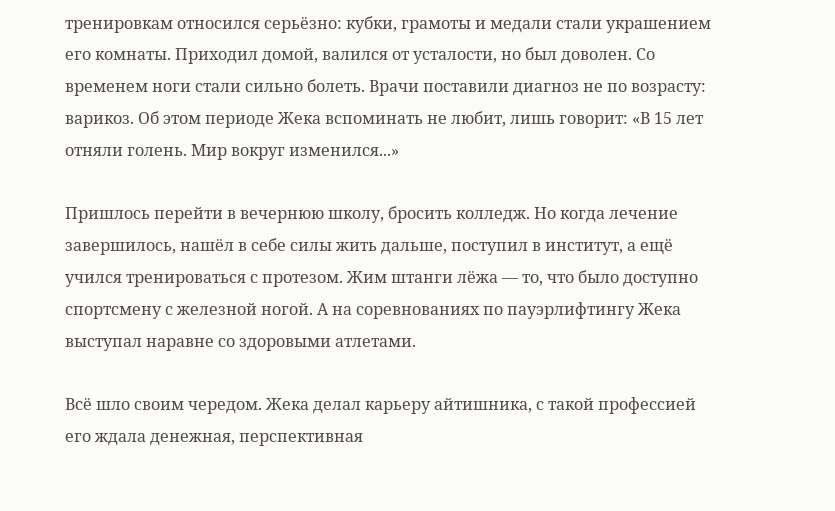тренировкам относился серьёзно: кубки, грамоты и медали стали украшением его комнаты. Приходил домой, валился от усталости, но был доволен. Со временем ноги стали сильно болеть. Врачи поставили диагноз не по возрасту: варикоз. Об этом периоде Жека вспоминать не любит, лишь говорит: «В 15 лет отняли голень. Мир вокруг изменился...»

Пришлось перейти в вечернюю школу, бросить колледж. Но когда лечение завершилось, нашёл в себе силы жить дальше, поступил в институт, а ещё учился тренироваться с протезом. Жим штанги лёжа — то, что было доступно спортсмену с железной ногой. А на соревнованиях по пауэрлифтингу Жека выступал наравне со здоровыми атлетами.

Всё шло своим чередом. Жека делал карьеру айтишника, с такой профессией его ждала денежная, перспективная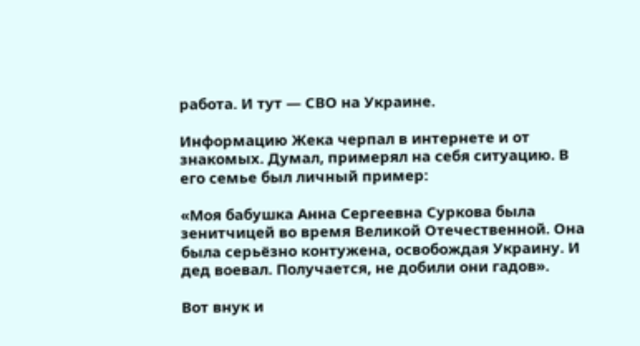работа. И тут — СВО на Украине.

Информацию Жека черпал в интернете и от знакомых. Думал, примерял на себя ситуацию. В его семье был личный пример:

«Моя бабушка Анна Сергеевна Суркова была зенитчицей во время Великой Отечественной. Она была серьёзно контужена, освобождая Украину. И дед воевал. Получается, не добили они гадов».

Вот внук и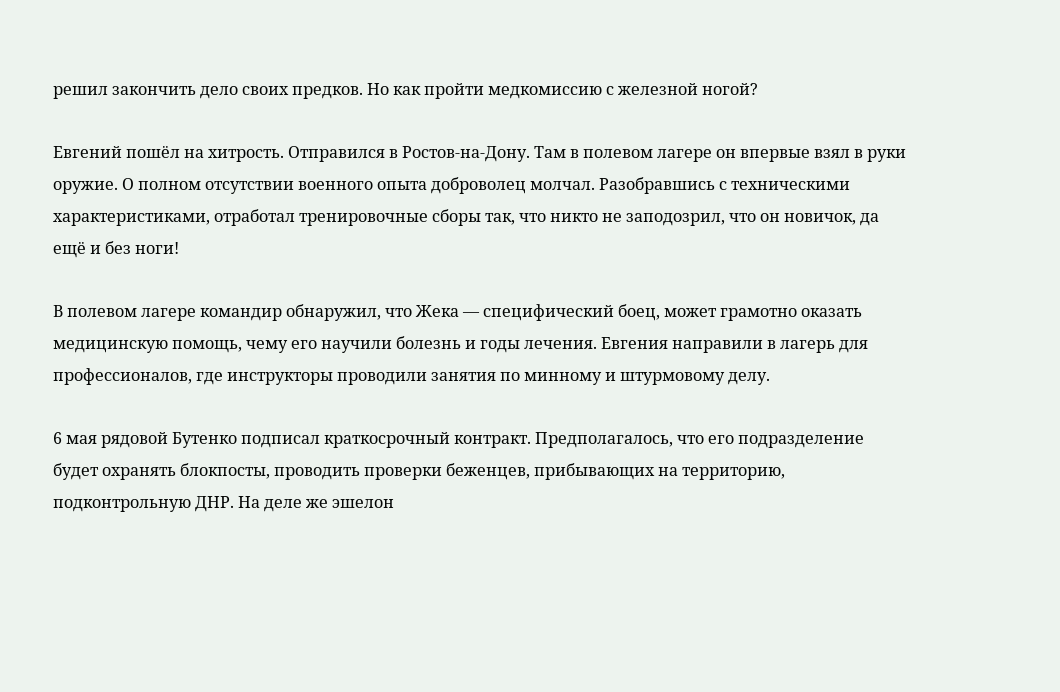решил закончить дело своих предков. Но как пройти медкомиссию с железной ногой?

Евгений пошёл на хитрость. Отправился в Ростов-на-Дону. Там в полевом лагере он впервые взял в руки оружие. О полном отсутствии военного опыта доброволец молчал. Разобравшись с техническими характеристиками, отработал тренировочные сборы так, что никто не заподозрил, что он новичок, да ещё и без ноги!

В полевом лагере командир обнаружил, что Жека — специфический боец, может грамотно оказать медицинскую помощь, чему его научили болезнь и годы лечения. Евгения направили в лагерь для профессионалов, где инструкторы проводили занятия по минному и штурмовому делу.

6 мая рядовой Бутенко подписал краткосрочный контракт. Предполагалось, что его подразделение будет охранять блокпосты, проводить проверки беженцев, прибывающих на территорию, подконтрольную ДНР. На деле же эшелон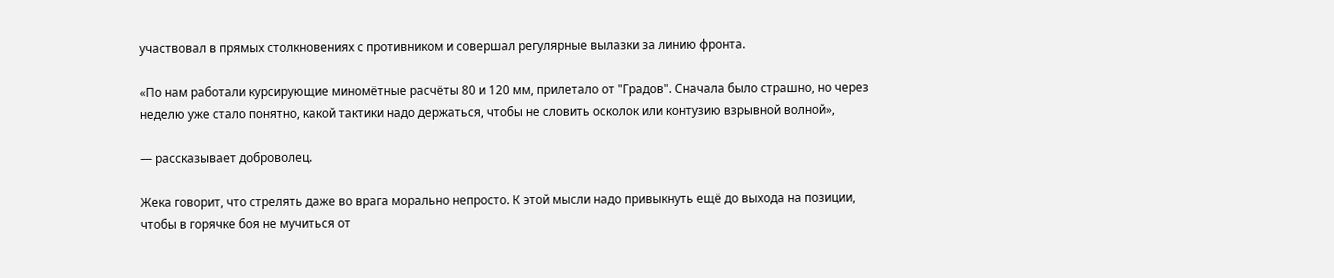участвовал в прямых столкновениях с противником и совершал регулярные вылазки за линию фронта.

«По нам работали курсирующие миномётные расчёты 80 и 120 мм, прилетало от "Градов". Сначала было страшно, но через неделю уже стало понятно, какой тактики надо держаться, чтобы не словить осколок или контузию взрывной волной»,

— рассказывает доброволец.

Жека говорит, что стрелять даже во врага морально непросто. К этой мысли надо привыкнуть ещё до выхода на позиции, чтобы в горячке боя не мучиться от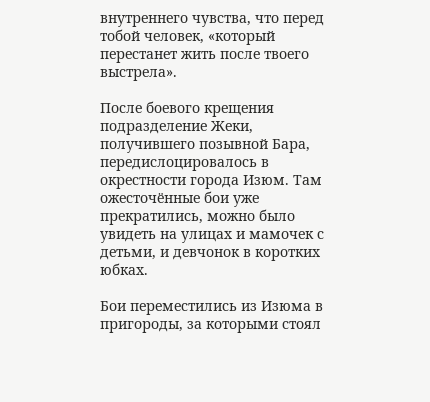внутреннего чувства, что перед тобой человек, «который перестанет жить после твоего выстрела».

После боевого крещения подразделение Жеки, получившего позывной Бара, передислоцировалось в окрестности города Изюм. Там ожесточённые бои уже прекратились, можно было увидеть на улицах и мамочек с детьми, и девчонок в коротких юбках.

Бои переместились из Изюма в пригороды, за которыми стоял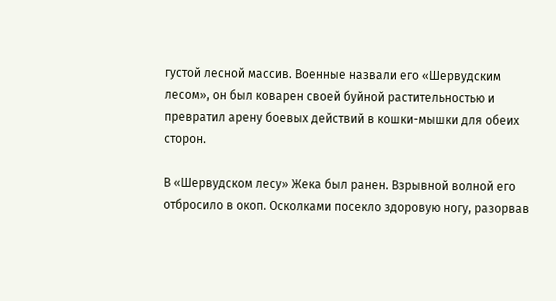густой лесной массив. Военные назвали его «Шервудским лесом», он был коварен своей буйной растительностью и превратил арену боевых действий в кошки-мышки для обеих сторон.

В «Шервудском лесу» Жека был ранен. Взрывной волной его отбросило в окоп. Осколками посекло здоровую ногу, разорвав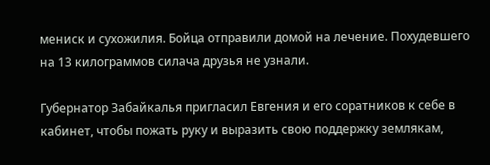мениск и сухожилия. Бойца отправили домой на лечение. Похудевшего на 13 килограммов силача друзья не узнали.

Губернатор Забайкалья пригласил Евгения и его соратников к себе в кабинет, чтобы пожать руку и выразить свою поддержку землякам,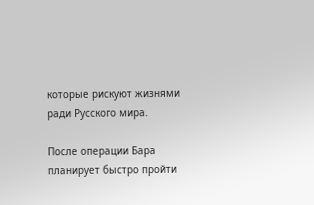которые рискуют жизнями ради Русского мира.

После операции Бара планирует быстро пройти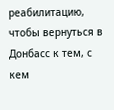реабилитацию, чтобы вернуться в Донбасс к тем, с кем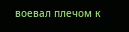воевал плечом к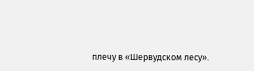плечу в «Шервудском лесу».